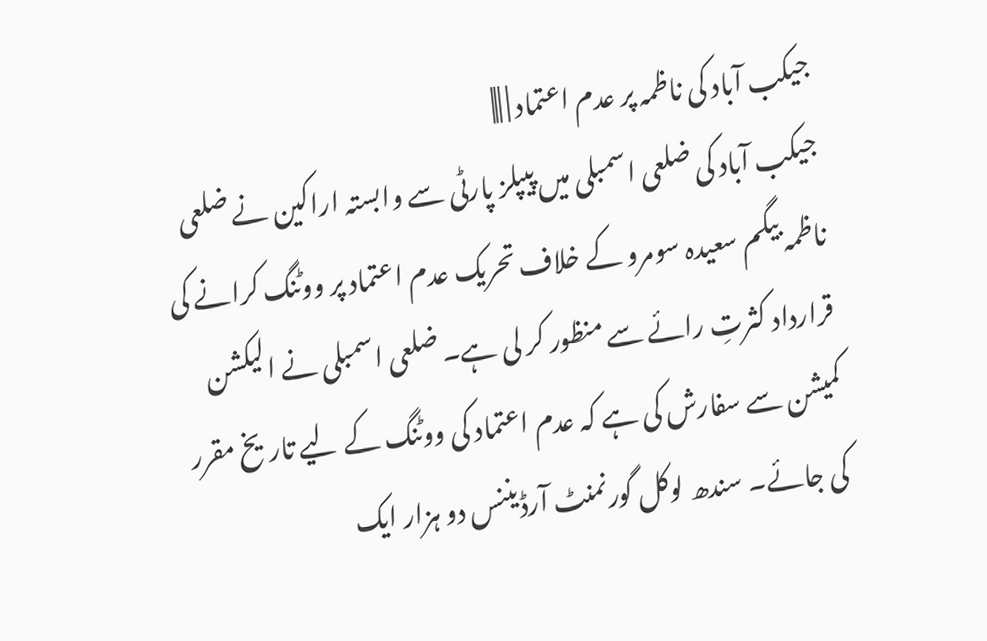جیکب آباد کی ناظمہ پر عدم اعتماد | |||
جیکب آباد کی ضلعی اسمبلی میں پیپلز پارٹی سے وابستہ اراکین نے ضلعی ناظمہ بیگم سعیدہ سومرو کے خلاف تحریک عدم اعتماد پر ووٹنگ کرانے کی قرارداد کثرتِ رائے سے منظور کر لی ہے۔ ضلعی اسمبلی نے الیکشن کمیشن سے سفارش کی ہے کہ عدم اعتماد کی ووٹنگ کے لیے تاریخ مقرر کی جائے۔ سندھ لوکل گورنمنٹ آرڈیننس دو ہزار ایک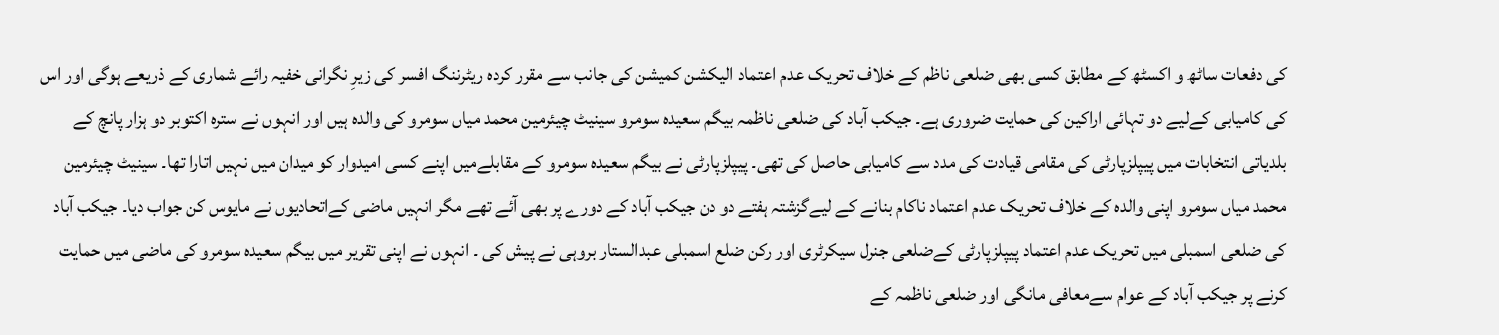کی دفعات ساٹھ و اکسٹھ کے مطابق کسی بھی ضلعی ناظم کے خلاف تحریک عدم اعتماد الیکشن کمیشن کی جانب سے مقرر کردہ ریٹرننگ افسر کی زیرِ نگرانی خفیہ رائے شماری کے ذریعے ہوگی اور اس کی کامیابی کےلیے دو تہائی اراکین کی حمایت ضروری ہے۔ جیکب آباد کی ضلعی ناظمہ بیگم سعیدہ سومرو سینیٹ چیئرمین محمد میاں سومرو کی والدہ ہیں اور انہوں نے سترہ اکتوبر دو ہزار پانچ کے بلدیاتی انتخابات میں پیپلزپارٹی کی مقامی قیادت کی مدد سے کامیابی حاصل کی تھی۔ پیپلزپارٹی نے بیگم سعیدہ سومرو کے مقابلےمیں اپنے کسی امیدوار کو میدان میں نہیں اتارا تھا۔ سینیٹ چیئرمین محمد میاں سومرو اپنی والدہ کے خلاف تحریک عدم اعتماد ناکام بنانے کے لیےگزشتہ ہفتے دو دن جیکب آباد کے دورے پر بھی آئے تھے مگر انہیں ماضی کےاتحادیوں نے مایوس کن جواب دیا۔ جیکب آباد کی ضلعی اسمبلی میں تحریک عدم اعتماد پیپلزپارٹی کےضلعی جنرل سیکرٹری اور رکن ضلع اسمبلی عبدالستار بروہی نے پیش کی ۔ انہوں نے اپنی تقریر میں بیگم سعیدہ سومرو کی ماضی میں حمایت کرنے پر جیکب آباد کے عوام سےمعافی مانگی اور ضلعی ناظمہ کے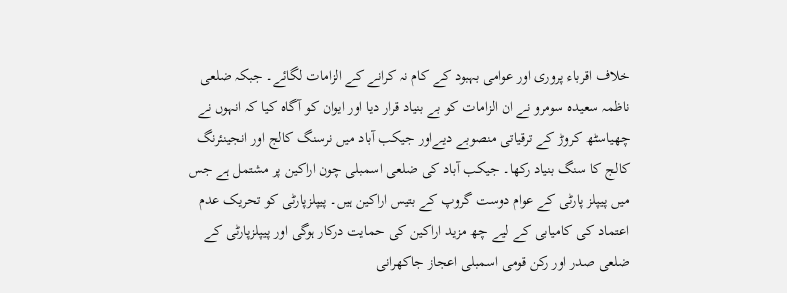خلاف اقرباء پروری اور عوامی بہبود کے کام نہ کرانے کے الزامات لگائے۔ جبکہ ضلعی ناظمہ سعیدہ سومرو نے ان الزامات کو بے بنیاد قرار دیا اور ایوان کو آگاہ کیا کہ انہوں نے چھیاسٹھ کروڑ کے ترقیاتی منصوبے دیےاور جیکب آباد میں نرسنگ کالج اور انجینئرنگ کالج کا سنگ بنیاد رکھا۔ جیکب آباد کی ضلعی اسمبلی چون اراکین پر مشتمل ہے جس میں پیپلز پارٹی کے عوام دوست گروپ کے بتیس اراکین ہیں۔ پیپلزپارٹی کو تحریک عدم اعتماد کی کامیابی کے لیے چھ مزید اراکین کی حمایت درکار ہوگی اور پیپلزپارٹی کے ضلعی صدر اور رکن قومی اسمبلی اعجاز جاکھرانی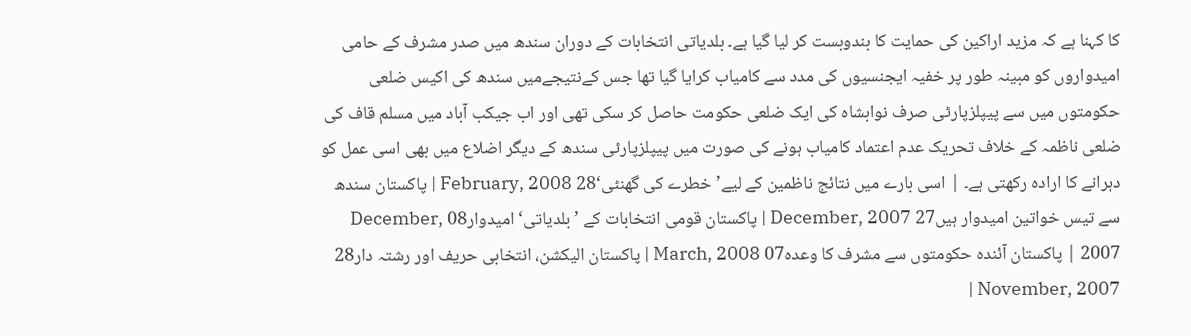کا کہنا ہے کہ مزید اراکین کی حمایت کا بندوبست کر لیا گیا ہے۔ بلدیاتی انتخابات کے دوران سندھ میں صدر مشرف کے حامی امیدواروں کو مبینہ طور پر خفیہ ایجنسیوں کی مدد سے کامیاب کرایا گیا تھا جس کےنتیجےمیں سندھ کی اکیس ضلعی حکومتوں میں سے پیپلزپارٹی صرف نوابشاہ کی ایک ضلعی حکومت حاصل کر سکی تھی اور اب جیکب آباد میں مسلم قاف کی ضلعی ناظمہ کے خلاف تحریک عدم اعتماد کامیاب ہونے کی صورت میں پیپلزپارٹی سندھ کے دیگر اضلاع میں بھی اسی عمل کو دہرانے کا ارادہ رکھتی ہے۔ | اسی بارے میں نتائج ناظمین کے لیے’خطرے کی گھنٹی‘28 February, 2008 | پاکستان سندھ سے تیس خواتین امیدوار ہیں27 December, 2007 | پاکستان قومی انتخابات کے ’بلدیاتی‘ امیدوار08 December, 2007 | پاکستان آئندہ حکومتوں سے مشرف کا وعدہ07 March, 2008 | پاکستان الیکشن، انتخابی حریف اور رشتہ دار28 November, 2007 |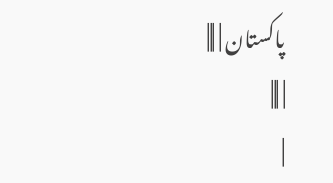پاکستان | |||
| |||
|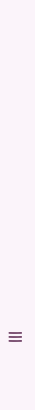|||